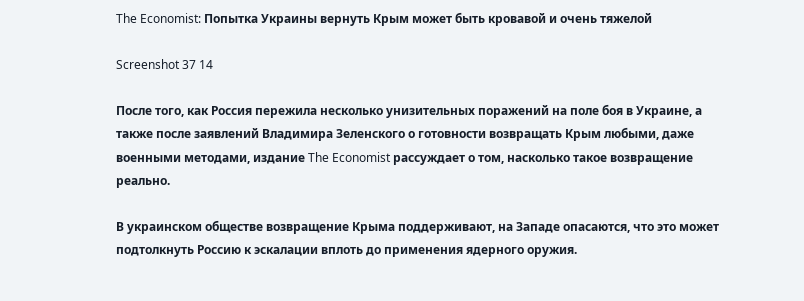The Economist: Попытка Украины вернуть Крым может быть кровавой и очень тяжелой

Screenshot 37 14

После того, как Россия пережила несколько унизительных поражений на поле боя в Украине, а также после заявлений Владимира Зеленского о готовности возвращать Крым любыми, даже военными методами, издание The Economist рассуждает о том, насколько такое возвращение реально.

В украинском обществе возвращение Крыма поддерживают, на Западе опасаются, что это может подтолкнуть Россию к эскалации вплоть до применения ядерного оружия.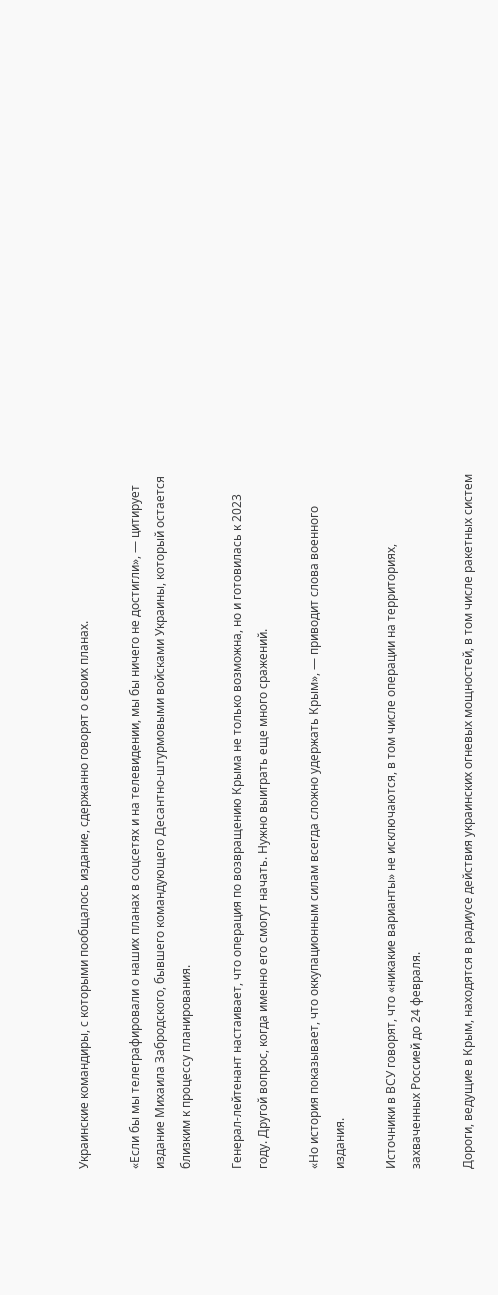Украинские командиры, с которыми пообщалось издание, сдержанно говорят о своих планах.

«Если бы мы телеграфировали о наших планах в соцсетях и на телевидении, мы бы ничего не достигли», — цитирует издание Михаила Забродского, бывшего командующего Десантно-штурмовыми войсками Украины, который остается близким к процессу планирования.

Генерал-лейтенант настаивает, что операция по возвращению Крыма не только возможна, но и готовилась к 2023 году. Другой вопрос, когда именно его смогут начать. Нужно выиграть еще много сражений.

«Но история показывает, что оккупационным силам всегда сложно удержать Крым», — приводит слова военного издания.

Источники в ВСУ говорят, что «никакие варианты» не исключаются, в том числе операции на территориях, захваченных Россией до 24 февраля.

Дороги, ведущие в Крым, находятся в радиусе действия украинских огневых мощностей, в том числе ракетных систем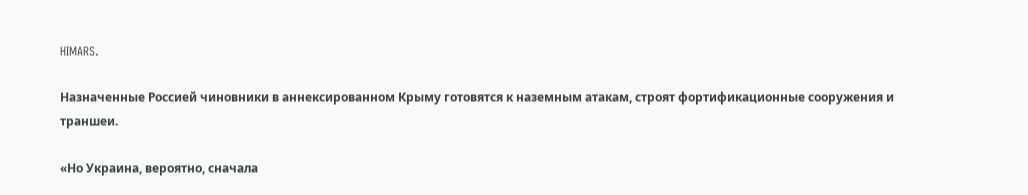HIMARS.

Назначенные Россией чиновники в аннексированном Крыму готовятся к наземным атакам, строят фортификационные сооружения и траншеи.

«Но Украина, вероятно, сначала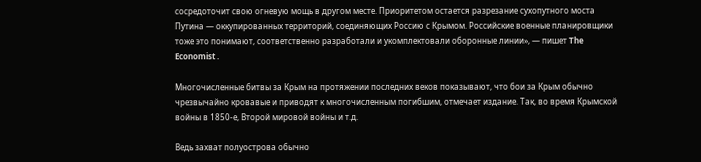сосредоточит свою огневую мощь в другом месте. Приоритетом остается разрезание сухопутного моста Путина — оккупированных территорий, соединяющих Россию с Крымом. Российские военные планировщики тоже это понимают, соответственно разработали и укомплектовали оборонные линии», — пишет The Economist .

Многочисленные битвы за Крым на протяжении последних веков показывают, что бои за Крым обычно чрезвычайно кровавые и приводят к многочисленным погибшим, отмечает издание. Так, во время Крымской войны в 1850-е, Второй мировой войны и т.д.

Ведь захват полуострова обычно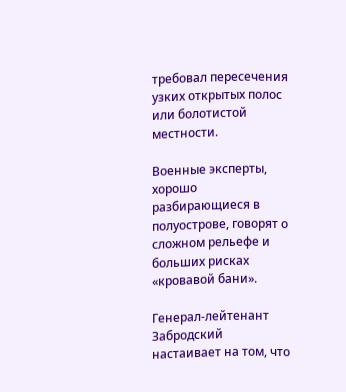требовал пересечения узких открытых полос или болотистой местности.

Военные эксперты, хорошо разбирающиеся в полуострове, говорят о сложном рельефе и больших рисках «кровавой бани».

Генерал-лейтенант Забродский настаивает на том, что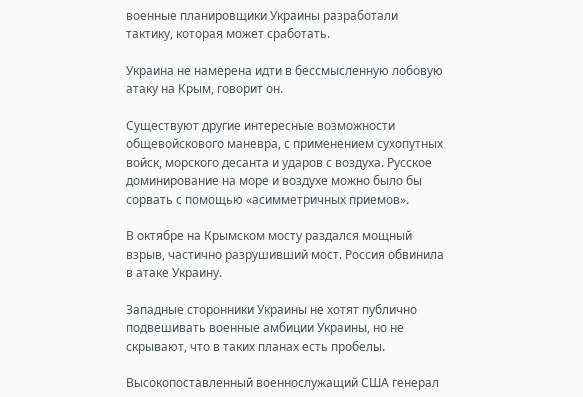военные планировщики Украины разработали тактику, которая может сработать.

Украина не намерена идти в бессмысленную лобовую атаку на Крым, говорит он.

Существуют другие интересные возможности общевойскового маневра, с применением сухопутных войск, морского десанта и ударов с воздуха. Русское доминирование на море и воздухе можно было бы сорвать с помощью «асимметричных приемов».

В октябре на Крымском мосту раздался мощный взрыв, частично разрушивший мост. Россия обвинила в атаке Украину.

Западные сторонники Украины не хотят публично подвешивать военные амбиции Украины, но не скрывают, что в таких планах есть пробелы.

Высокопоставленный военнослужащий США генерал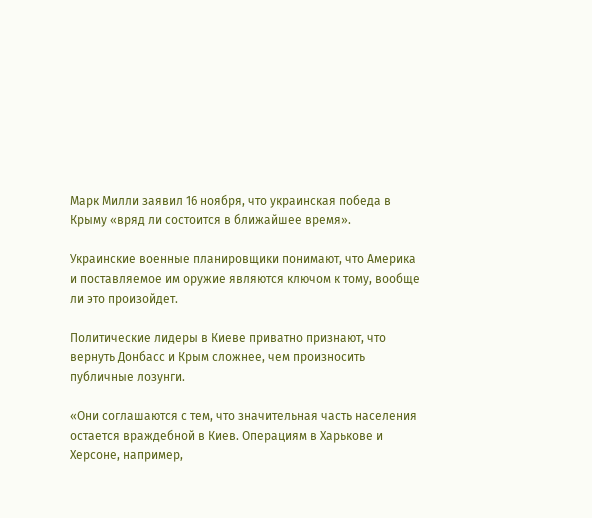Марк Милли заявил 16 ноября, что украинская победа в Крыму «вряд ли состоится в ближайшее время».

Украинские военные планировщики понимают, что Америка и поставляемое им оружие являются ключом к тому, вообще ли это произойдет.

Политические лидеры в Киеве приватно признают, что вернуть Донбасс и Крым сложнее, чем произносить публичные лозунги.

«Они соглашаются с тем, что значительная часть населения остается враждебной в Киев. Операциям в Харькове и Херсоне, например,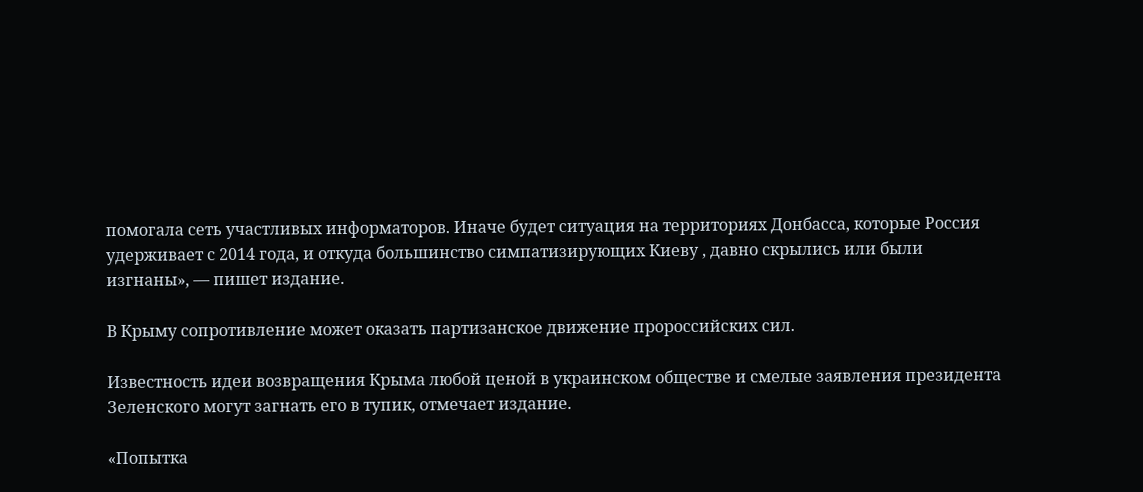помогала сеть участливых информаторов. Иначе будет ситуация на территориях Донбасса, которые Россия удерживает с 2014 года, и откуда большинство симпатизирующих Киеву , давно скрылись или были изгнаны», — пишет издание.

В Крыму сопротивление может оказать партизанское движение пророссийских сил.

Известность идеи возвращения Крыма любой ценой в украинском обществе и смелые заявления президента Зеленского могут загнать его в тупик, отмечает издание.

«Попытка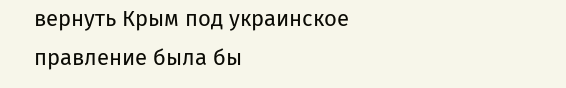вернуть Крым под украинское правление была бы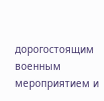дорогостоящим военным мероприятием и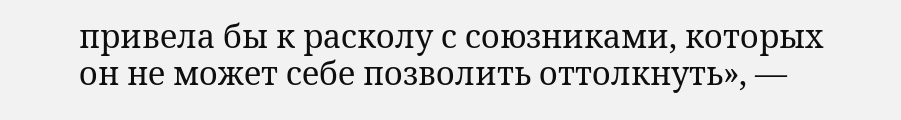привела бы к расколу с союзниками, которых он не может себе позволить оттолкнуть», —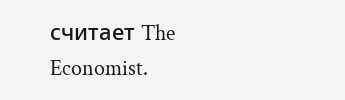считает The Economist.